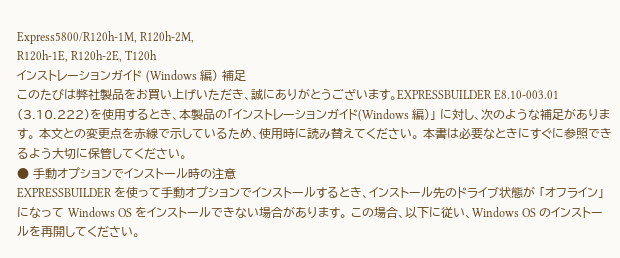Express5800/R120h-1M, R120h-2M,
R120h-1E, R120h-2E, T120h
インストレーションガイド (Windows 編) 補足
このたびは弊社製品をお買い上げいただき、誠にありがとうございます。EXPRESSBUILDER E8.10-003.01 (3.10.222)を使用するとき、本製品の「インストレーションガイド(Windows 編)」 に対し、次のような補足があります。 本文との変更点を赤線で示しているため、使用時に読み替えてください。 本書は必要なときにすぐに参照できるよう大切に保管してください。
● 手動オプションでインストール時の注意
EXPRESSBUILDER を使って手動オプションでインストールするとき、インストール先のドライブ状態が 「オフライン」になって Windows OS をインストールできない場合があります。 この場合、以下に従い、Windows OS のインストールを再開してください。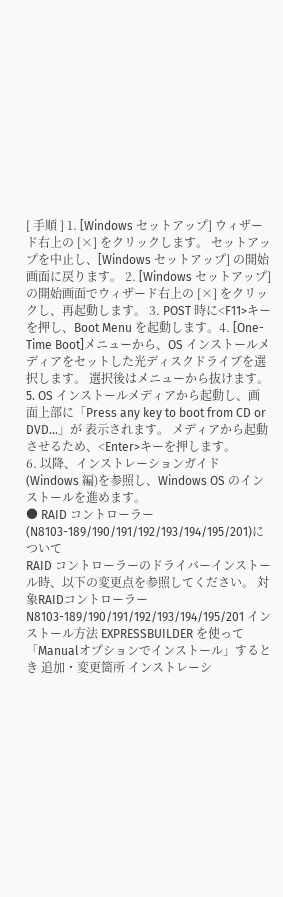[ 手順 ] 1. [Windows セットアップ] ウィザード右上の [×] をクリックします。 セットアップを中止し、[Windows セットアップ] の開始画面に戻ります。 2. [Windows セットアップ] の開始画面でウィザード右上の [×] をクリックし、再起動します。 3. POST 時に<F11>キーを押し、Boot Menu を起動します。4. [One-Time Boot]メニューから、OS インストールメディアをセットした光ディスクドライブを選択します。 選択後はメニューから抜けます。
5. OS インストールメディアから起動し、画面上部に「Press any key to boot from CD or DVD...」が 表示されます。 メディアから起動させるため、<Enter>キーを押します。
6. 以降、インストレーションガイド(Windows 編)を参照し、Windows OS のインストールを進めます。
● RAID コントローラー(N8103-189/190/191/192/193/194/195/201)について
RAID コントローラーのドライバーインストール時、以下の変更点を参照してください。 対象RAIDコントローラー N8103-189/190/191/192/193/194/195/201 インストール方法 EXPRESSBUILDER を使って「Manualオプションでインストール」するとき 追加・変更箇所 インストレーシ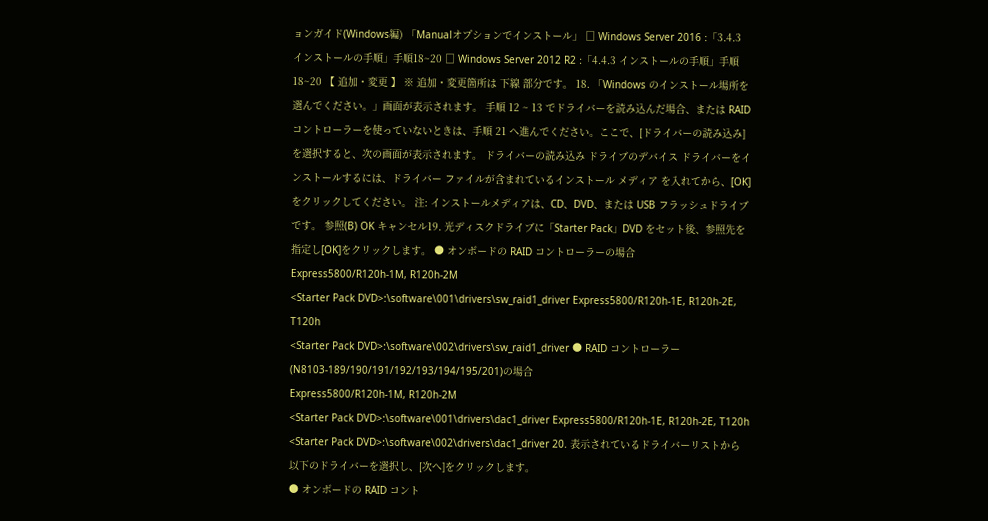ョンガイド(Windows編) 「Manualオプションでインストール」 □ Windows Server 2016 :「3.4.3 インストールの手順」手順18~20 □ Windows Server 2012 R2 :「4.4.3 インストールの手順」手順18~20 【 追加・変更 】 ※ 追加・変更箇所は 下線 部分です。 18. 「Windows のインストール場所を選んでください。」画面が表示されます。 手順 12 ~ 13 でドライバーを読み込んだ場合、または RAID コントローラーを使っていないときは、手順 21 へ進んでください。ここで、[ドライバーの読み込み]を選択すると、次の画面が表示されます。 ドライバーの読み込み ドライブのデバイス ドライバーをインストールするには、ドライバー ファイルが含まれているインストール メディア を入れてから、[OK]をクリックしてください。 注: インストールメディアは、CD、DVD、または USB フラッシュドライブです。 参照(B) OK キャンセル19. 光ディスクドライブに「Starter Pack」DVD をセット後、参照先を指定し[OK]をクリックします。 ● オンボードの RAID コントローラーの場合
Express5800/R120h-1M, R120h-2M
<Starter Pack DVD>:\software\001\drivers\sw_raid1_driver Express5800/R120h-1E, R120h-2E, T120h
<Starter Pack DVD>:\software\002\drivers\sw_raid1_driver ● RAID コントローラー(N8103-189/190/191/192/193/194/195/201)の場合
Express5800/R120h-1M, R120h-2M
<Starter Pack DVD>:\software\001\drivers\dac1_driver Express5800/R120h-1E, R120h-2E, T120h
<Starter Pack DVD>:\software\002\drivers\dac1_driver 20. 表示されているドライバーリストから以下のドライバーを選択し、[次へ]をクリックします。
● オンボードの RAID コント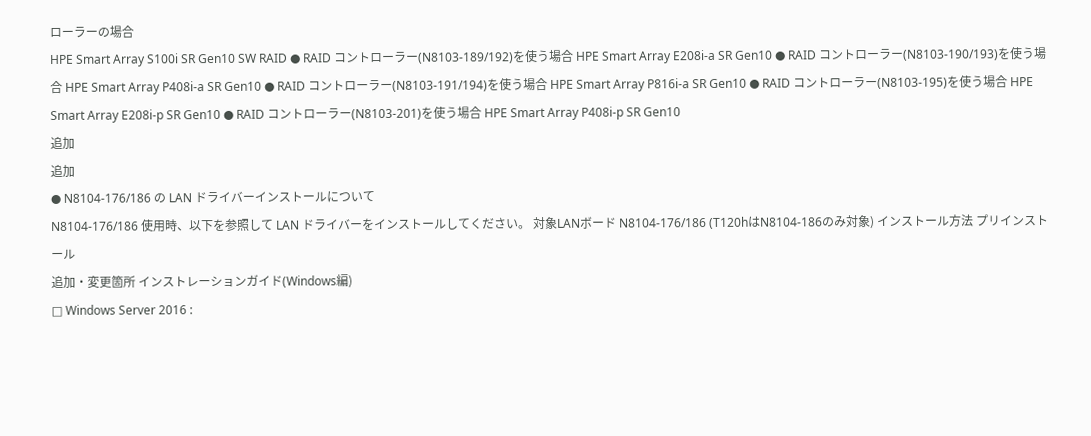ローラーの場合
HPE Smart Array S100i SR Gen10 SW RAID ● RAID コントローラー(N8103-189/192)を使う場合 HPE Smart Array E208i-a SR Gen10 ● RAID コントローラー(N8103-190/193)を使う場合 HPE Smart Array P408i-a SR Gen10 ● RAID コントローラー(N8103-191/194)を使う場合 HPE Smart Array P816i-a SR Gen10 ● RAID コントローラー(N8103-195)を使う場合 HPE Smart Array E208i-p SR Gen10 ● RAID コントローラー(N8103-201)を使う場合 HPE Smart Array P408i-p SR Gen10
追加
追加
● N8104-176/186 の LAN ドライバーインストールについて
N8104-176/186 使用時、以下を参照して LAN ドライバーをインストールしてください。 対象LANボード N8104-176/186 (T120hはN8104-186のみ対象) インストール方法 プリインストール
追加・変更箇所 インストレーションガイド(Windows編)
□ Windows Server 2016 :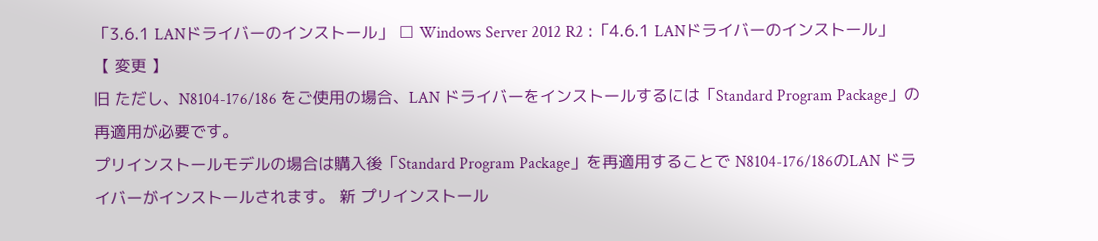「3.6.1 LANドライバーのインストール」 □ Windows Server 2012 R2 :「4.6.1 LANドライバーのインストール」
【 変更 】
旧 ただし、N8104-176/186 をご使用の場合、LAN ドライバーをインストールするには「Standard Program Package」の再適用が必要です。
プリインストールモデルの場合は購入後「Standard Program Package」を再適用することで N8104-176/186のLAN ドライバーがインストールされます。 新 プリインストール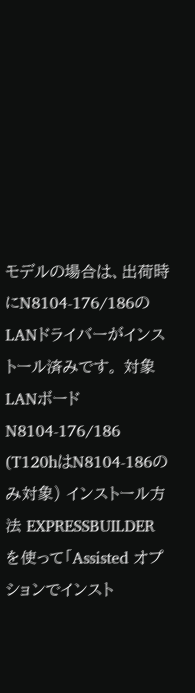モデルの場合は、出荷時にN8104-176/186のLANドライバーがインストール済みです。 対象LANボード N8104-176/186 (T120hはN8104-186のみ対象) インストール方法 EXPRESSBUILDER を使って「Assisted オプションでインスト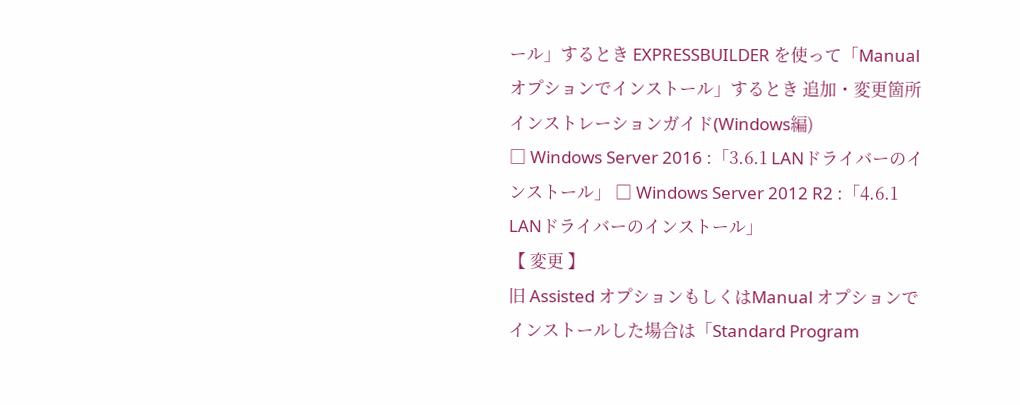ール」するとき EXPRESSBUILDER を使って「Manual オプションでインストール」するとき 追加・変更箇所 インストレーションガイド(Windows編)
□ Windows Server 2016 :「3.6.1 LANドライバーのインストール」 □ Windows Server 2012 R2 :「4.6.1 LANドライバーのインストール」
【 変更 】
旧 Assisted オプションもしくはManual オプションでインストールした場合は「Standard Program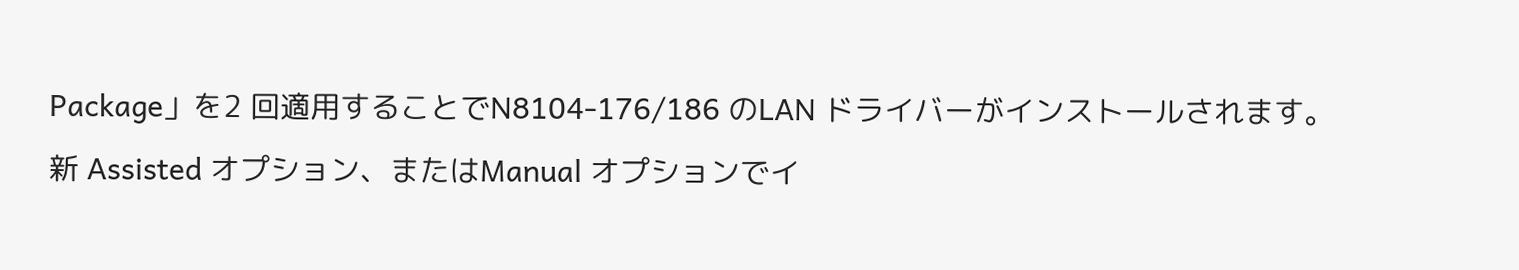Package」を2 回適用することでN8104-176/186 のLAN ドライバーがインストールされます。
新 Assisted オプション、またはManual オプションでイ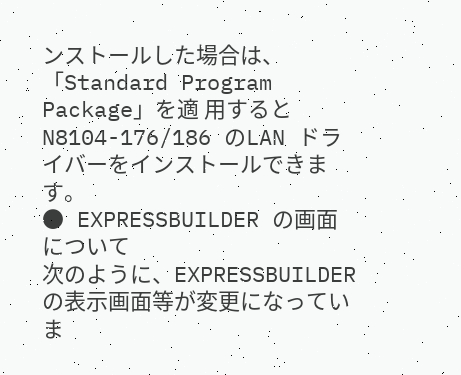ンストールした場合は、「Standard Program Package」を適 用すると N8104-176/186 のLAN ドライバーをインストールできます。
● EXPRESSBUILDER の画面について
次のように、EXPRESSBUILDER の表示画面等が変更になっていま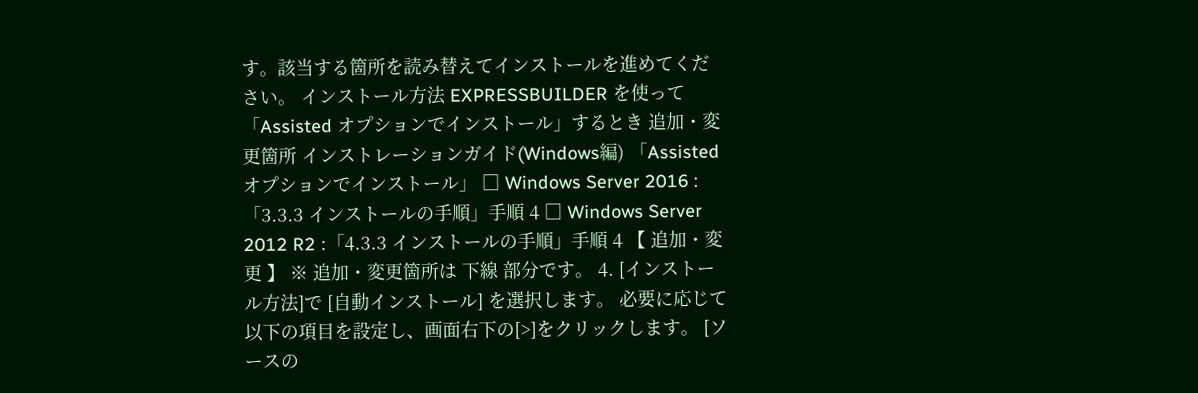す。該当する箇所を読み替えてインストールを進めてくだ さい。 インストール方法 EXPRESSBUILDER を使って「Assisted オプションでインストール」するとき 追加・変更箇所 インストレーションガイド(Windows編) 「Assisted オプションでインストール」 □ Windows Server 2016 :「3.3.3 インストールの手順」手順 4 □ Windows Server 2012 R2 :「4.3.3 インストールの手順」手順 4 【 追加・変更 】 ※ 追加・変更箇所は 下線 部分です。 4. [インストール方法]で [自動インストール] を選択します。 必要に応じて以下の項目を設定し、画面右下の[>]をクリックします。 [ソースの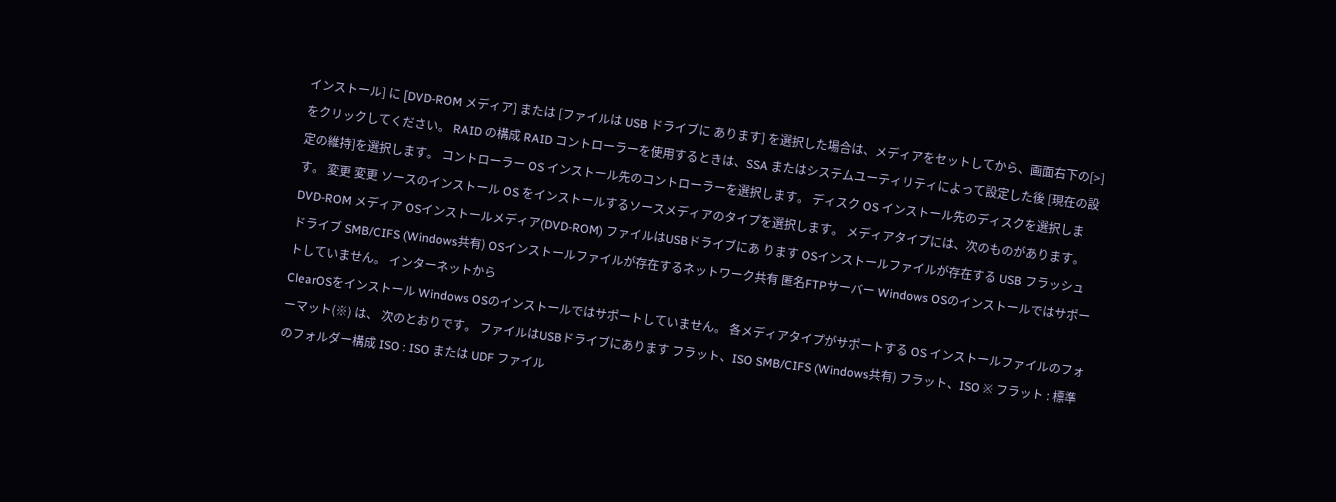インストール] に [DVD-ROM メディア] または [ファイルは USB ドライブに あります] を選択した場合は、メディアをセットしてから、画面右下の[>]をクリックしてください。 RAID の構成 RAID コントローラーを使用するときは、SSA またはシステムユーティリティによって設定した後 [現在の設定の維持]を選択します。 コントローラー OS インストール先のコントローラーを選択します。 ディスク OS インストール先のディスクを選択します。 変更 変更 ソースのインストール OS をインストールするソースメディアのタイプを選択します。 メディアタイプには、次のものがあります。 DVD-ROM メディア OSインストールメディア(DVD-ROM) ファイルはUSBドライブにあ ります OSインストールファイルが存在する USB フラッシュドライブ SMB/CIFS (Windows共有) OSインストールファイルが存在するネットワーク共有 匿名FTPサーバー Windows OSのインストールではサポートしていません。 インターネットから
ClearOSをインストール Windows OSのインストールではサポートしていません。 各メディアタイプがサポートする OS インストールファイルのフォーマット(※) は、 次のとおりです。 ファイルはUSBドライブにあります フラット、ISO SMB/CIFS (Windows共有) フラット、ISO ※ フラット : 標準のフォルダー構成 ISO : ISO または UDF ファイル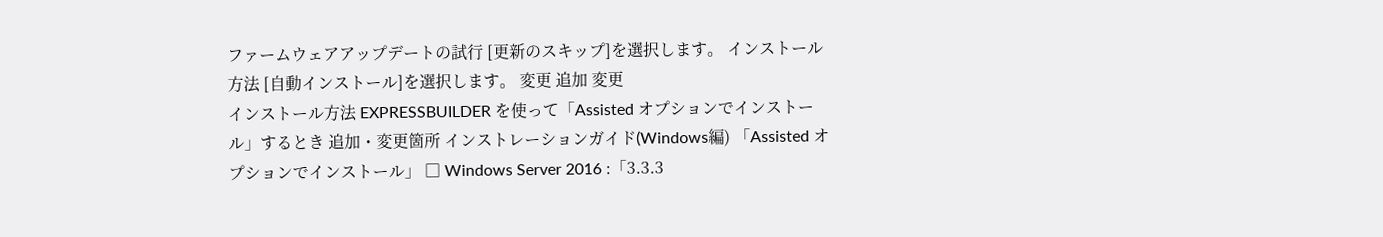ファームウェアアップデートの試行 [更新のスキップ]を選択します。 インストール方法 [自動インストール]を選択します。 変更 追加 変更
インストール方法 EXPRESSBUILDER を使って「Assisted オプションでインストール」するとき 追加・変更箇所 インストレーションガイド(Windows編) 「Assisted オプションでインストール」 □ Windows Server 2016 :「3.3.3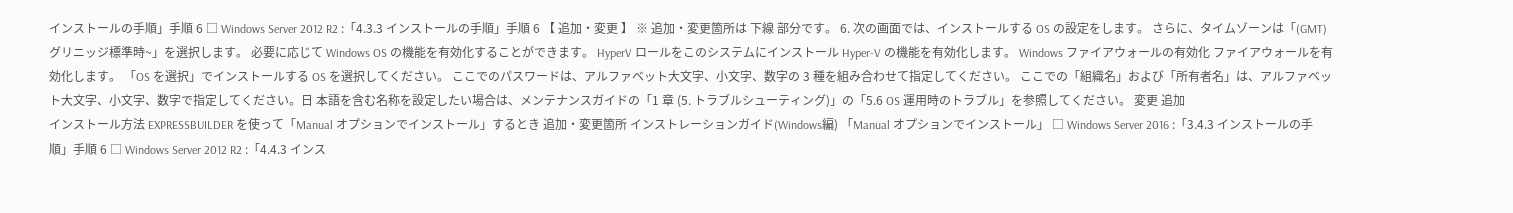インストールの手順」手順 6 □ Windows Server 2012 R2 :「4.3.3 インストールの手順」手順 6 【 追加・変更 】 ※ 追加・変更箇所は 下線 部分です。 6. 次の画面では、インストールする OS の設定をします。 さらに、タイムゾーンは「(GMT)グリニッジ標準時~」を選択します。 必要に応じて Windows OS の機能を有効化することができます。 HyperV ロールをこのシステムにインストール Hyper-V の機能を有効化します。 Windows ファイアウォールの有効化 ファイアウォールを有効化します。 「OS を選択」でインストールする OS を選択してください。 ここでのパスワードは、アルファベット大文字、小文字、数字の 3 種を組み合わせて指定してください。 ここでの「組織名」および「所有者名」は、アルファベット大文字、小文字、数字で指定してください。日 本語を含む名称を設定したい場合は、メンテナンスガイドの「1 章 (5. トラブルシューティング)」の「5.6 OS 運用時のトラブル」を参照してください。 変更 追加
インストール方法 EXPRESSBUILDER を使って「Manual オプションでインストール」するとき 追加・変更箇所 インストレーションガイド(Windows編) 「Manual オプションでインストール」 □ Windows Server 2016 :「3.4.3 インストールの手順」手順 6 □ Windows Server 2012 R2 :「4.4.3 インス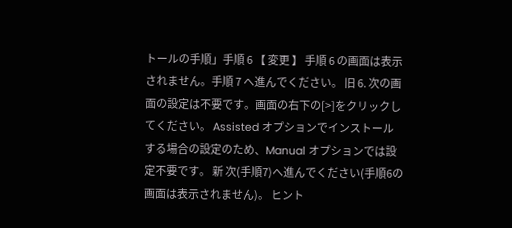トールの手順」手順 6 【 変更 】 手順 6 の画面は表示されません。手順 7 へ進んでください。 旧 6. 次の画面の設定は不要です。画面の右下の[>]をクリックしてください。 Assisted オプションでインストールする場合の設定のため、Manual オプションでは設定不要です。 新 次(手順7)へ進んでください(手順6の画面は表示されません)。 ヒント